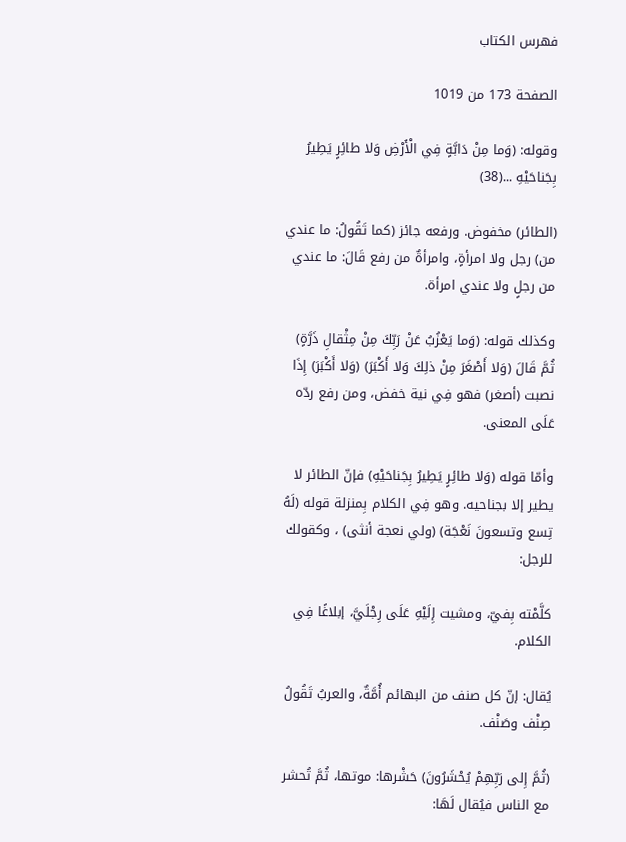فهرس الكتاب

الصفحة 173 من 1019

وقوله: (وَما مِنْ دَابَّةٍ فِي الْأَرْضِ وَلا طائِرٍ يَطِيرُ بِجَناحَيْهِ ...(38)

(الطائر) مخفوض. ورفعه جائز (كما تَقُولُ: ما عندي من) رجل ولا امرأةٍ، وامرأةٌ من رفع قَالَ: ما عندي من رجلٍ ولا عندي امرأة.

وكذلك قوله: (وَما يَعْزُبُ عَنْ رَبِّكَ مِنْ مِثْقالِ ذَرَّةٍ) ثُمَّ قَالَ (وَلا أَصْغَرَ مِنْ ذلِكَ وَلا أَكْبَرَ) (وَلا أَكْبَرَ) إِذَا نصبت (أصغر) فهو فِي نية خفض، ومن رفع ردّه عَلَى المعنى.

وأمّا قوله (وَلا طائِرٍ يَطِيرُ بِجَناحَيْهِ) فإنّ الطائر لا يطير إلا بجناحيه. وهو فِي الكلام بِمنزلة قوله (لَهُ تِسع وتسعونَ نَعْجَة) (ولي نعجة أنثى) ، وكقولك للرجل:

كلَّمْته بِفيّ، ومشيت إِلَيْهِ عَلَى رِجْلَيَّ، إبلاغًا فِي الكلام.

يُقال: إنّ كل صنف من البهائم أُمَّةٌ، والعربُ تَقُولُ صِنْف وصَنْف.

(ثُمَّ إِلى رَبِّهِمْ يُحْشَرُونَ) حَشْرها: موتها، ثُمَّ تُحشر مع الناس فيُقال لَهَا: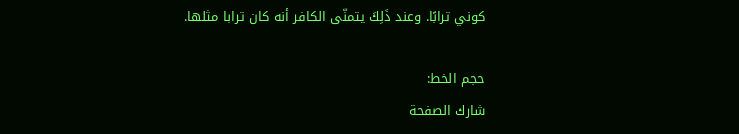كوني ترابًا. وعند ذَلِكَ يتمنّى الكافر أنه كان ترابا مثلها.

حجم الخط:
شارك الصفحة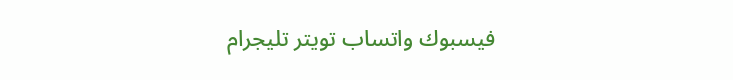فيسبوك واتساب تويتر تليجرام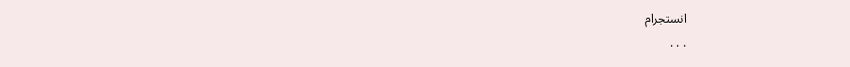انستجرام
. . .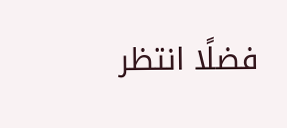فضلًا انتظر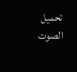تحميل الصوت